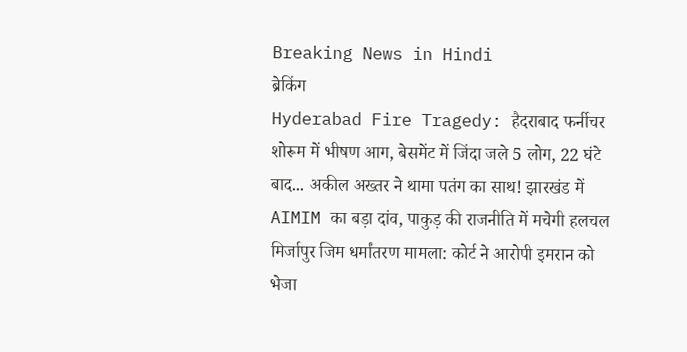Breaking News in Hindi
ब्रेकिंग
Hyderabad Fire Tragedy: हैदराबाद फर्नीचर शोरूम में भीषण आग, बेसमेंट में जिंदा जले 5 लोग, 22 घंटे बाद... अकील अख्तर ने थामा पतंग का साथ! झारखंड में AIMIM का बड़ा दांव, पाकुड़ की राजनीति में मचेगी हलचल मिर्जापुर जिम धर्मांतरण मामला: कोर्ट ने आरोपी इमरान को भेजा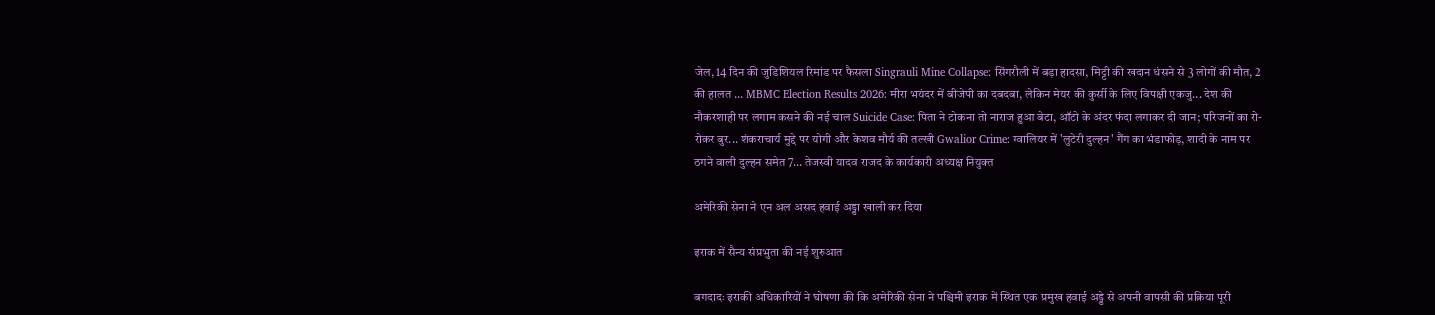जेल, 14 दिन की जुडिशियल रिमांड पर फैसला Singrauli Mine Collapse: सिंगरौली में बड़ा हादसा, मिट्टी की खदान धंसने से 3 लोगों की मौत, 2 की हालत ... MBMC Election Results 2026: मीरा भयंदर में बीजेपी का दबदबा, लेकिन मेयर की कुर्सी के लिए विपक्षी एकजु... देश की नौकरशाही पर लगाम कसने की नई चाल Suicide Case: पिता ने टोकना तो नाराज हुआ बेटा, ऑटो के अंदर फंदा लगाकर दी जान; परिजनों का रो-रोकर बुर... शंकराचार्य मुद्दे पर योगी और केशव मौर्य की तल्खी Gwalior Crime: ग्वालियर में 'लुटेरी दुल्हन' गैंग का भंडाफोड़, शादी के नाम पर ठगने वाली दुल्हन समेत 7... तेजस्वी यादव राजद के कार्यकारी अध्यक्ष नियुक्त

अमेरिकी सेना ने एन अल असद हवाई अड्डा खाली कर दिया

इराक में सैन्य संप्रभुता की नई शुरुआत

बगदादः इराकी अधिकारियों ने घोषणा की कि अमेरिकी सेना ने पश्चिमी इराक में स्थित एक प्रमुख हवाई अड्डे से अपनी वापसी की प्रक्रिया पूरी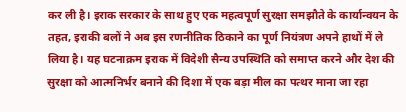कर ली है। इराक सरकार के साथ हुए एक महत्वपूर्ण सुरक्षा समझौते के कार्यान्वयन के तहत, इराकी बलों ने अब इस रणनीतिक ठिकाने का पूर्ण नियंत्रण अपने हाथों में ले लिया है। यह घटनाक्रम इराक में विदेशी सैन्य उपस्थिति को समाप्त करने और देश की सुरक्षा को आत्मनिर्भर बनाने की दिशा में एक बड़ा मील का पत्थर माना जा रहा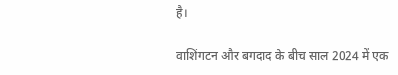है।

वाशिंगटन और बगदाद के बीच साल 2024 में एक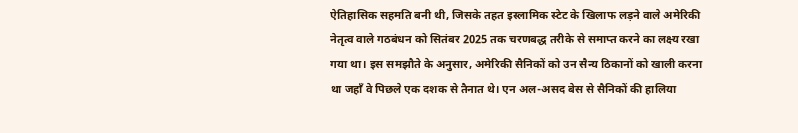ऐतिहासिक सहमति बनी थी, जिसके तहत इस्लामिक स्टेट के खिलाफ लड़ने वाले अमेरिकी नेतृत्व वाले गठबंधन को सितंबर 2025 तक चरणबद्ध तरीके से समाप्त करने का लक्ष्य रखा गया था। इस समझौते के अनुसार, अमेरिकी सैनिकों को उन सैन्य ठिकानों को खाली करना था जहाँ वे पिछले एक दशक से तैनात थे। एन अल-असद बेस से सैनिकों की हालिया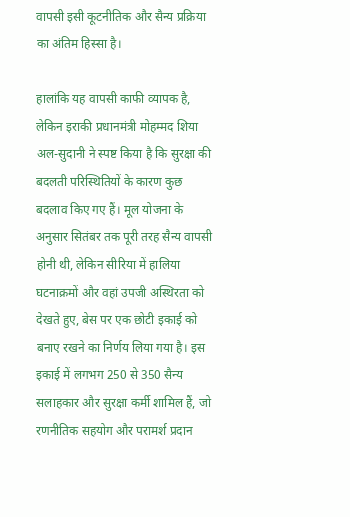वापसी इसी कूटनीतिक और सैन्य प्रक्रिया का अंतिम हिस्सा है।

हालांकि यह वापसी काफी व्यापक है, लेकिन इराकी प्रधानमंत्री मोहम्मद शिया अल-सुदानी ने स्पष्ट किया है कि सुरक्षा की बदलती परिस्थितियों के कारण कुछ बदलाव किए गए हैं। मूल योजना के अनुसार सितंबर तक पूरी तरह सैन्य वापसी होनी थी, लेकिन सीरिया में हालिया घटनाक्रमों और वहां उपजी अस्थिरता को देखते हुए, बेस पर एक छोटी इकाई को बनाए रखने का निर्णय लिया गया है। इस इकाई में लगभग 250 से 350 सैन्य सलाहकार और सुरक्षा कर्मी शामिल हैं, जो रणनीतिक सहयोग और परामर्श प्रदान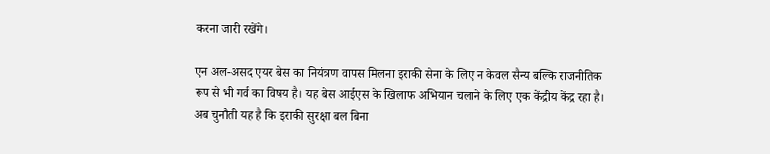करना जारी रखेंगे।

एन अल-असद एयर बेस का नियंत्रण वापस मिलना इराकी सेना के लिए न केवल सैन्य बल्कि राजनीतिक रूप से भी गर्व का विषय है। यह बेस आईएस के खिलाफ अभियान चलाने के लिए एक केंद्रीय केंद्र रहा है। अब चुनौती यह है कि इराकी सुरक्षा बल बिना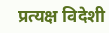प्रत्यक्ष विदेशी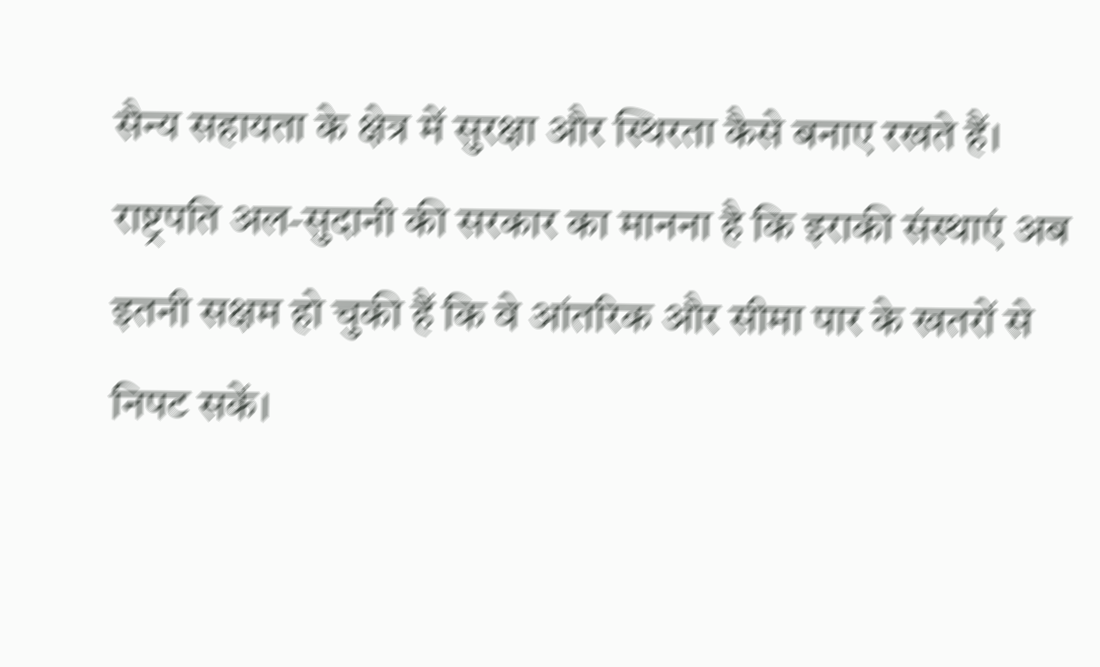सैन्य सहायता के क्षेत्र में सुरक्षा और स्थिरता कैसे बनाए रखते हैं। राष्ट्रपति अल-सुदानी की सरकार का मानना है कि इराकी संस्थाएं अब इतनी सक्षम हो चुकी हैं कि वे आंतरिक और सीमा पार के खतरों से निपट सकें।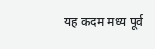यह कदम मध्य पूर्व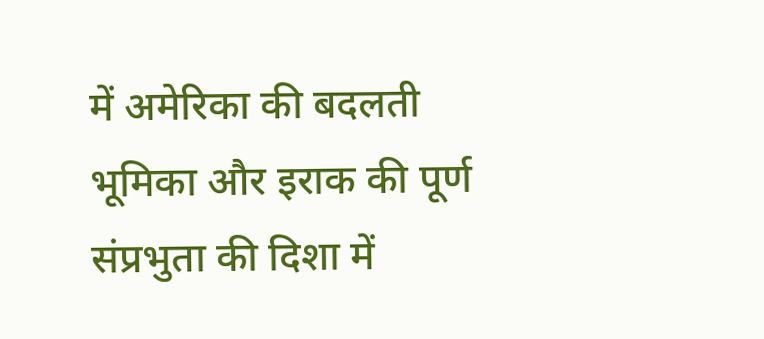में अमेरिका की बदलती भूमिका और इराक की पूर्ण संप्रभुता की दिशा में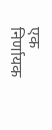एक निर्णायक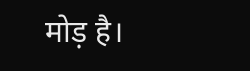मोड़ है।